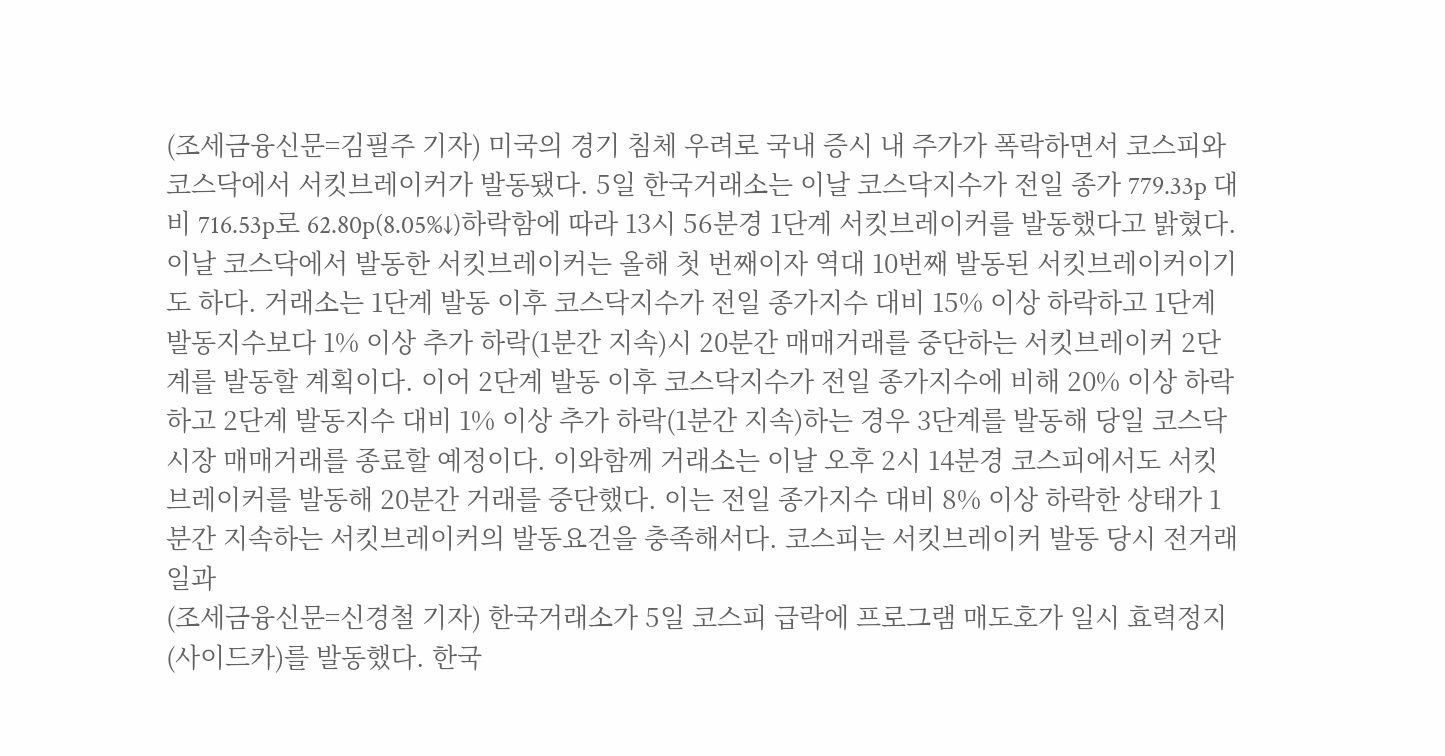(조세금융신문=김필주 기자) 미국의 경기 침체 우려로 국내 증시 내 주가가 폭락하면서 코스피와 코스닥에서 서킷브레이커가 발동됐다. 5일 한국거래소는 이날 코스닥지수가 전일 종가 779.33p 대비 716.53p로 62.80p(8.05%↓)하락함에 따라 13시 56분경 1단계 서킷브레이커를 발동했다고 밝혔다. 이날 코스닥에서 발동한 서킷브레이커는 올해 첫 번째이자 역대 10번째 발동된 서킷브레이커이기도 하다. 거래소는 1단계 발동 이후 코스닥지수가 전일 종가지수 대비 15% 이상 하락하고 1단계 발동지수보다 1% 이상 추가 하락(1분간 지속)시 20분간 매매거래를 중단하는 서킷브레이커 2단계를 발동할 계획이다. 이어 2단계 발동 이후 코스닥지수가 전일 종가지수에 비해 20% 이상 하락하고 2단계 발동지수 대비 1% 이상 추가 하락(1분간 지속)하는 경우 3단계를 발동해 당일 코스닥시장 매매거래를 종료할 예정이다. 이와함께 거래소는 이날 오후 2시 14분경 코스피에서도 서킷브레이커를 발동해 20분간 거래를 중단했다. 이는 전일 종가지수 대비 8% 이상 하락한 상태가 1분간 지속하는 서킷브레이커의 발동요건을 충족해서다. 코스피는 서킷브레이커 발동 당시 전거래일과
(조세금융신문=신경철 기자) 한국거래소가 5일 코스피 급락에 프로그램 매도호가 일시 효력정지(사이드카)를 발동했다. 한국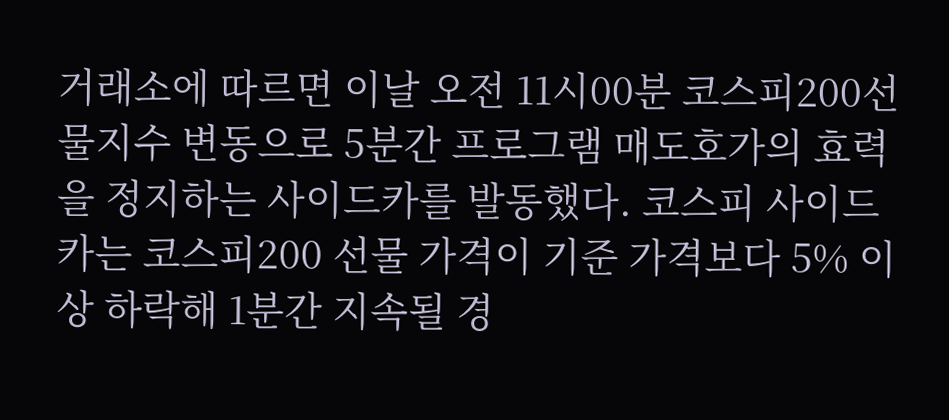거래소에 따르면 이날 오전 11시00분 코스피200선물지수 변동으로 5분간 프로그램 매도호가의 효력을 정지하는 사이드카를 발동했다. 코스피 사이드카는 코스피200 선물 가격이 기준 가격보다 5% 이상 하락해 1분간 지속될 경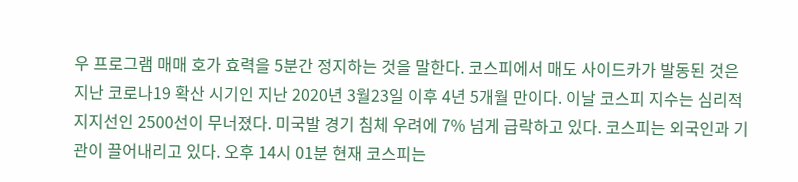우 프로그램 매매 호가 효력을 5분간 정지하는 것을 말한다. 코스피에서 매도 사이드카가 발동된 것은 지난 코로나19 확산 시기인 지난 2020년 3월23일 이후 4년 5개월 만이다. 이날 코스피 지수는 심리적 지지선인 2500선이 무너졌다. 미국발 경기 침체 우려에 7% 넘게 급락하고 있다. 코스피는 외국인과 기관이 끌어내리고 있다. 오후 14시 01분 현재 코스피는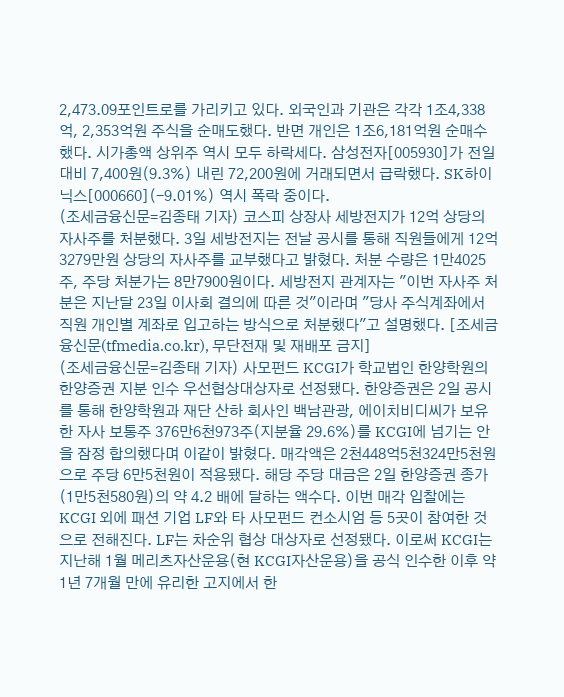2,473.09포인트로를 가리키고 있다. 외국인과 기관은 각각 1조4,338억, 2,353억원 주식을 순매도했다. 반면 개인은 1조6,181억원 순매수 했다. 시가총액 상위주 역시 모두 하락세다. 삼성전자[005930]가 전일 대비 7,400원(9.3%) 내린 72,200원에 거래되면서 급락했다. SK하이닉스[000660](-9.01%) 역시 폭락 중이다.
(조세금융신문=김종태 기자) 코스피 상장사 세방전지가 12억 상당의 자사주를 처분했다. 3일 세방전지는 전날 공시를 통해 직원들에게 12억3279만원 상당의 자사주를 교부했다고 밝혔다. 처분 수량은 1만4025주, 주당 처분가는 8만7900원이다. 세방전지 관계자는 "이번 자사주 처분은 지난달 23일 이사회 결의에 따른 것"이라며 "당사 주식계좌에서 직원 개인별 계좌로 입고하는 방식으로 처분했다"고 설명했다. [조세금융신문(tfmedia.co.kr), 무단전재 및 재배포 금지]
(조세금융신문=김종태 기자) 사모펀드 KCGI가 학교법인 한양학원의 한양증권 지분 인수 우선협상대상자로 선정됐다. 한양증권은 2일 공시를 통해 한양학원과 재단 산하 회사인 백남관광, 에이치비디씨가 보유한 자사 보통주 376만6천973주(지분율 29.6%)를 KCGI에 넘기는 안을 잠정 합의했다며 이같이 밝혔다. 매각액은 2천448억5천324만5천원으로 주당 6만5천원이 적용됐다. 해당 주당 대금은 2일 한양증권 종가(1만5천580원)의 약 4.2 배에 달하는 액수다. 이번 매각 입찰에는 KCGI 외에 패션 기업 LF와 타 사모펀드 컨소시엄 등 5곳이 참여한 것으로 전해진다. LF는 차순위 협상 대상자로 선정됐다. 이로써 KCGI는 지난해 1월 메리츠자산운용(현 KCGI자산운용)을 공식 인수한 이후 약 1년 7개월 만에 유리한 고지에서 한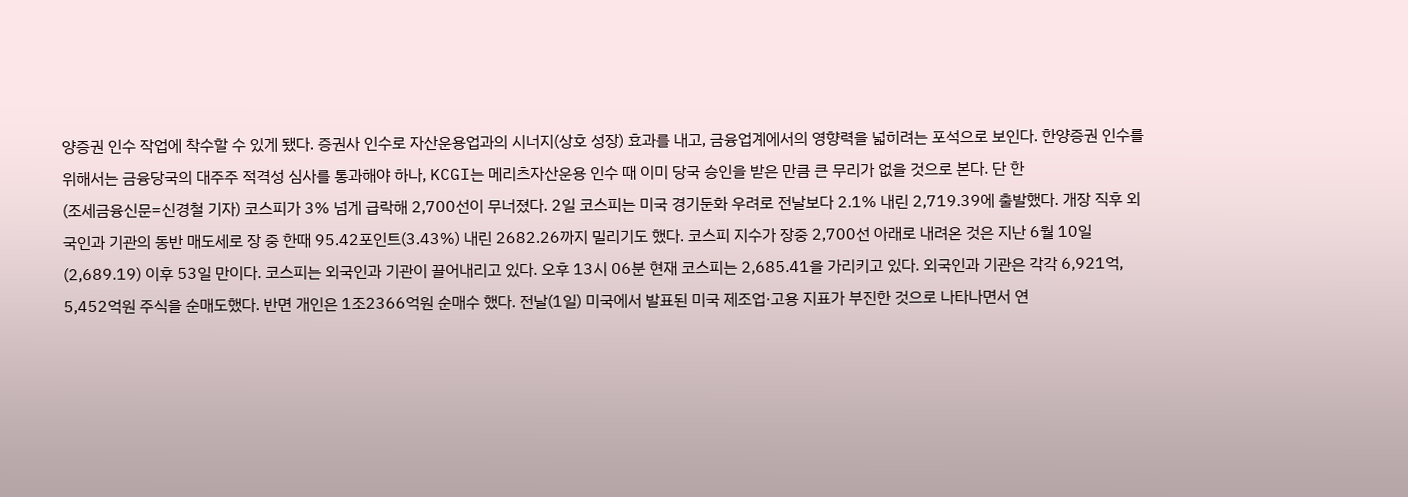양증권 인수 작업에 착수할 수 있게 됐다. 증권사 인수로 자산운용업과의 시너지(상호 성장) 효과를 내고, 금융업계에서의 영향력을 넓히려는 포석으로 보인다. 한양증권 인수를 위해서는 금융당국의 대주주 적격성 심사를 통과해야 하나, KCGI는 메리츠자산운용 인수 때 이미 당국 승인을 받은 만큼 큰 무리가 없을 것으로 본다. 단 한
(조세금융신문=신경철 기자) 코스피가 3% 넘게 급락해 2,700선이 무너졌다. 2일 코스피는 미국 경기둔화 우려로 전날보다 2.1% 내린 2,719.39에 출발했다. 개장 직후 외국인과 기관의 동반 매도세로 장 중 한때 95.42포인트(3.43%) 내린 2682.26까지 밀리기도 했다. 코스피 지수가 장중 2,700선 아래로 내려온 것은 지난 6월 10일(2,689.19) 이후 53일 만이다. 코스피는 외국인과 기관이 끌어내리고 있다. 오후 13시 06분 현재 코스피는 2,685.41을 가리키고 있다. 외국인과 기관은 각각 6,921억, 5,452억원 주식을 순매도했다. 반면 개인은 1조2366억원 순매수 했다. 전날(1일) 미국에서 발표된 미국 제조업·고용 지표가 부진한 것으로 나타나면서 연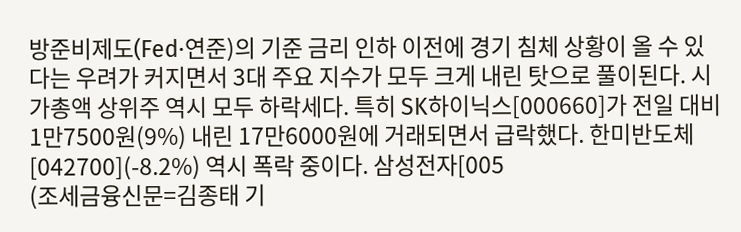방준비제도(Fed·연준)의 기준 금리 인하 이전에 경기 침체 상황이 올 수 있다는 우려가 커지면서 3대 주요 지수가 모두 크게 내린 탓으로 풀이된다. 시가총액 상위주 역시 모두 하락세다. 특히 SK하이닉스[000660]가 전일 대비 1만7500원(9%) 내린 17만6000원에 거래되면서 급락했다. 한미반도체[042700](-8.2%) 역시 폭락 중이다. 삼성전자[005
(조세금융신문=김종태 기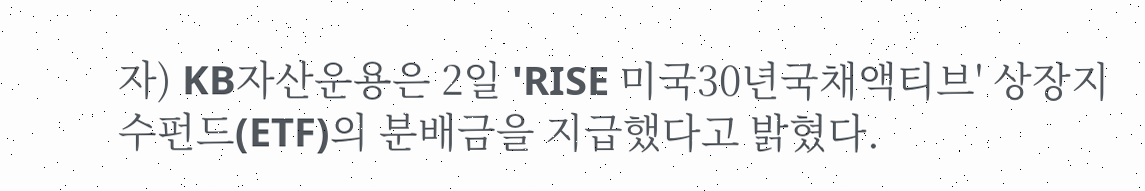자) KB자산운용은 2일 'RISE 미국30년국채액티브' 상장지수펀드(ETF)의 분배금을 지급했다고 밝혔다.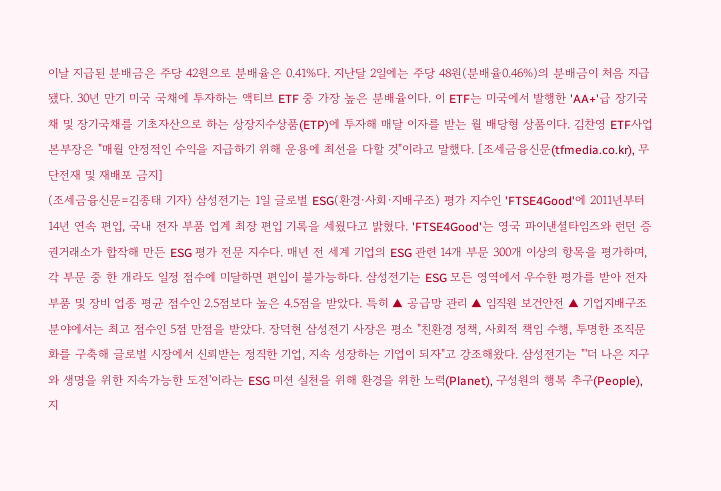이날 지급된 분배금은 주당 42원으로 분배율은 0.41%다. 지난달 2일에는 주당 48원(분배율0.46%)의 분배금이 처음 지급됐다. 30년 만기 미국 국채에 투자하는 액티브 ETF 중 가장 높은 분배율이다. 이 ETF는 미국에서 발행한 'AA+'급 장기국채 및 장기국채를 기초자산으로 하는 상장지수상품(ETP)에 투자해 매달 이자를 받는 월 배당형 상품이다. 김찬영 ETF사업본부장은 "매월 안정적인 수익을 지급하기 위해 운용에 최선을 다할 것"이라고 말했다. [조세금융신문(tfmedia.co.kr), 무단전재 및 재배포 금지]
(조세금융신문=김종태 기자) 삼성전기는 1일 글로벌 ESG(환경·사회·지배구조) 평가 지수인 'FTSE4Good'에 2011년부터 14년 연속 편입, 국내 전자 부품 업계 최장 편입 기록을 세웠다고 밝혔다. 'FTSE4Good'는 영국 파이낸셜타임즈와 런던 증권거래소가 합작해 만든 ESG 평가 전문 지수다. 매년 전 세계 기업의 ESG 관련 14개 부문 300개 이상의 항목을 평가하며, 각 부문 중 한 개라도 일정 점수에 미달하면 편입이 불가능하다. 삼성전기는 ESG 모든 영역에서 우수한 평가를 받아 전자 부품 및 장비 업종 평균 점수인 2.5점보다 높은 4.5점을 받았다. 특히 ▲ 공급망 관리 ▲ 임직원 보건안전 ▲ 기업지배구조 분야에서는 최고 점수인 5점 만점을 받았다. 장덕현 삼성전기 사장은 평소 "친환경 정책, 사회적 책임 수행, 투명한 조직문화를 구축해 글로벌 시장에서 신뢰받는 정직한 기업, 지속 성장하는 기업이 되자"고 강조해왔다. 삼성전기는 "'더 나은 지구와 생명을 위한 지속가능한 도전'이라는 ESG 미션 실천을 위해 환경을 위한 노력(Planet), 구성원의 행복 추구(People), 지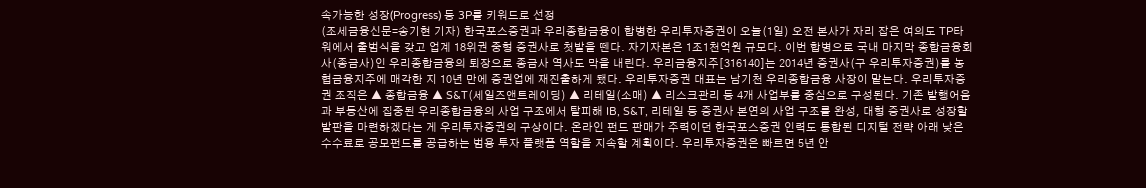속가능한 성장(Progress) 등 3P를 키워드로 선정
(조세금융신문=송기현 기자) 한국포스증권과 우리종합금융이 합병한 우리투자증권이 오늘(1일) 오전 본사가 자리 잡은 여의도 TP타워에서 출범식을 갖고 업계 18위권 중형 증권사로 첫발을 뗀다. 자기자본은 1조1천억원 규모다. 이번 합병으로 국내 마지막 종합금융회사(종금사)인 우리종합금융의 퇴장으로 종금사 역사도 막을 내린다. 우리금융지주[316140]는 2014년 증권사(구 우리투자증권)를 농협금융지주에 매각한 지 10년 만에 증권업에 재진출하게 됐다. 우리투자증권 대표는 남기천 우리종합금융 사장이 맡는다. 우리투자증권 조직은 ▲ 종합금융 ▲ S&T(세일즈앤트레이딩) ▲ 리테일(소매) ▲ 리스크관리 등 4개 사업부를 중심으로 구성된다. 기존 발행어음과 부동산에 집중된 우리종합금융의 사업 구조에서 탈피해 IB, S&T, 리테일 등 증권사 본연의 사업 구조를 완성, 대형 증권사로 성장할 발판을 마련하겠다는 게 우리투자증권의 구상이다. 온라인 펀드 판매가 주력이던 한국포스증권 인력도 통합된 디지털 전략 아래 낮은 수수료로 공모펀드를 공급하는 범용 투자 플랫폼 역할을 지속할 계획이다. 우리투자증권은 빠르면 5년 안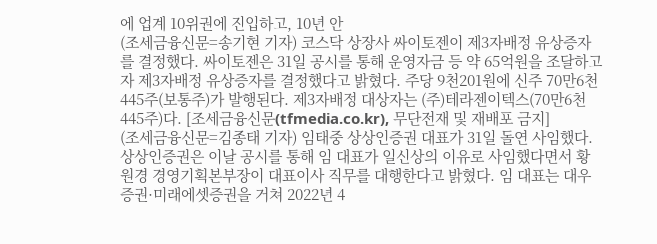에 업계 10위권에 진입하고, 10년 안
(조세금융신문=송기현 기자) 코스닥 상장사 싸이토젠이 제3자배정 유상증자를 결정했다. 싸이토젠은 31일 공시를 통해 운영자금 등 약 65억원을 조달하고자 제3자배정 유상증자를 결정했다고 밝혔다. 주당 9천201원에 신주 70만6천445주(보통주)가 발행된다. 제3자배정 대상자는 (주)테라젠이텍스(70만6천445주)다. [조세금융신문(tfmedia.co.kr), 무단전재 및 재배포 금지]
(조세금융신문=김종태 기자) 임태중 상상인증권 대표가 31일 돌연 사임했다. 상상인증권은 이날 공시를 통해 임 대표가 일신상의 이유로 사임했다면서 황원경 경영기획본부장이 대표이사 직무를 대행한다고 밝혔다. 임 대표는 대우증권·미래에셋증권을 거쳐 2022년 4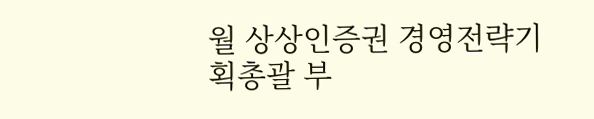월 상상인증권 경영전략기획총괄 부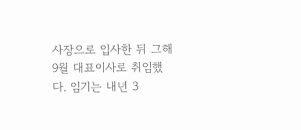사장으로 입사한 뒤 그해 9월 대표이사로 취임했다. 임기는 내년 3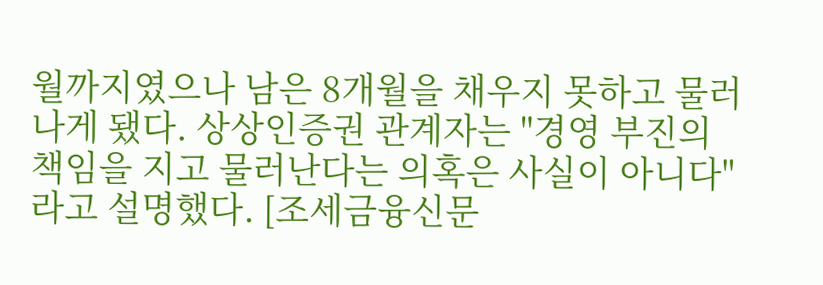월까지였으나 남은 8개월을 채우지 못하고 물러나게 됐다. 상상인증권 관계자는 "경영 부진의 책임을 지고 물러난다는 의혹은 사실이 아니다"라고 설명했다. [조세금융신문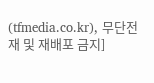(tfmedia.co.kr), 무단전재 및 재배포 금지]